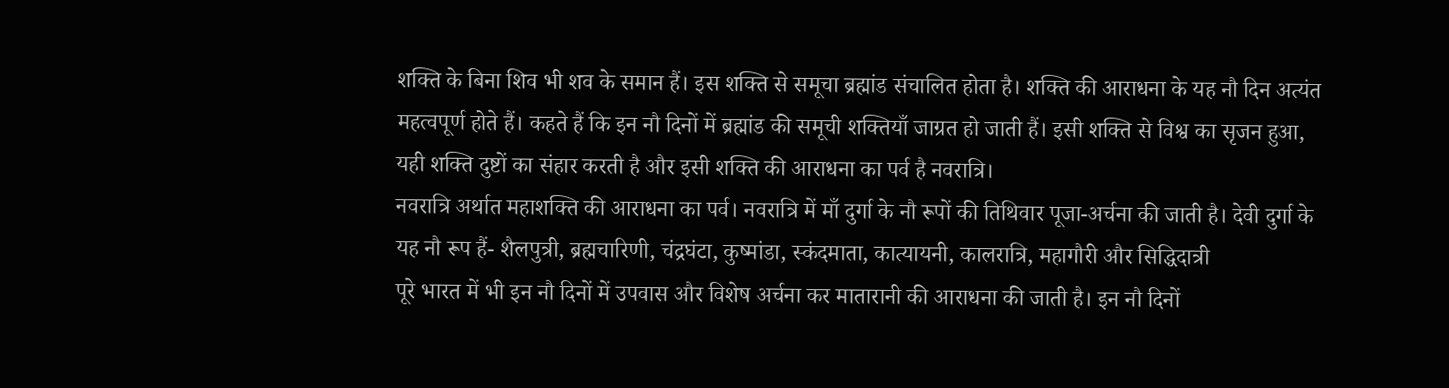शक्ति के बिना शिव भी शव के समान हैं। इस शक्ति से समूचा ब्रह्मांड संचालित होता है। शक्ति की आराधना के यह नौ दिन अत्यंत महत्वपूर्ण होते हैं। कहते हैं कि इन नौ दिनों में ब्रह्मांड की समूची शक्तियाँ जाग्रत हो जाती हैं। इसी शक्ति से विश्व का सृजन हुआ, यही शक्ति दुष्टों का संहार करती है और इसी शक्ति की आराधना का पर्व है नवरात्रि।
नवरात्रि अर्थात महाशक्ति की आराधना का पर्व। नवरात्रि में माँ दुर्गा के नौ रूपों की तिथिवार पूजा-अर्चना की जाती है। देवी दुर्गा के यह नौ रूप हैं- शैलपुत्री, ब्रह्मचारिणी, चंद्रघंटा, कुष्मांडा, स्कंदमाता, कात्यायनी, कालरात्रि, महागौरी और सिद्धिदात्री
पूरे भारत में भी इन नौ दिनों में उपवास और विशेष अर्चना कर मातारानी की आराधना की जाती है। इन नौ दिनों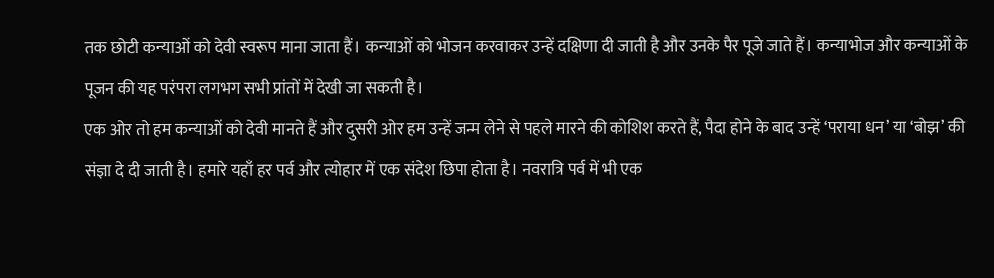तक छोटी कन्याओं को देवी स्वरूप माना जाता हैं। कन्याओं को भोजन करवाकर उन्हें दक्षिणा दी जाती है और उनके पैर पूजे जाते हैं। कन्याभोज और कन्याओं के पूजन की यह परंपरा लगभग सभी प्रांतों में देखी जा सकती है।
एक ओर तो हम कन्याओं को देवी मानते हैं और दुसरी ओर हम उन्हें जन्म लेने से पहले मारने की कोशिश करते हैं, पैदा होने के बाद उन्हें ‘पराया धन’ या ‘बोझ’ की संज्ञा दे दी जाती है। हमारे यहाँ हर पर्व और त्योहार में एक संदेश छिपा होता है। नवरात्रि पर्व में भी एक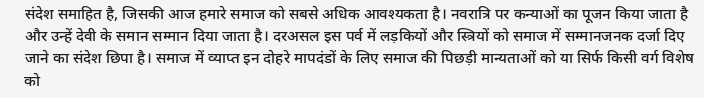संदेश समाहित है, जिसकी आज हमारे समाज को सबसे अधिक आवश्यकता है। नवरात्रि पर कन्याओं का पूजन किया जाता है और उन्हें देवी के समान सम्मान दिया जाता है। दरअसल इस पर्व में लड़कियों और स्त्रियों को समाज में सम्मानजनक दर्जा दिए जाने का संदेश छिपा है। समाज में व्याप्त इन दोहरे मापदंडों के लिए समाज की पिछड़ी मान्यताओं को या सिर्फ किसी वर्ग विशेष को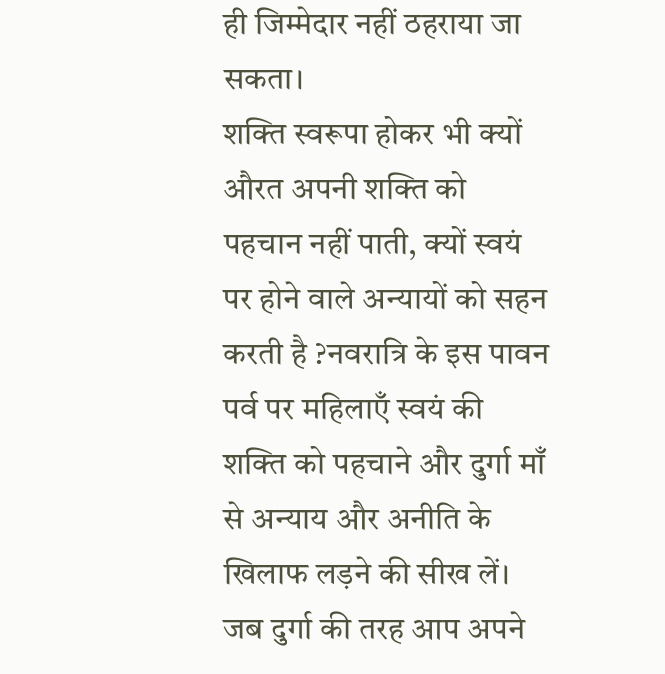ही जिम्मेदार नहीं ठहराया जा सकता।
शक्ति स्वरूपा होकर भी क्यों औरत अपनी शक्ति को पहचान नहीं पाती, क्यों स्वयं पर होने वाले अन्यायों को सहन करती है ?नवरात्रि के इस पावन पर्व पर महिलाएँ स्वयं की शक्ति को पहचाने और दुर्गा माँ से अन्याय और अनीति के खिलाफ लड़ने की सीख लें। जब दुर्गा की तरह आप अपने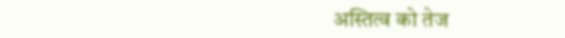अस्तित्व को तेज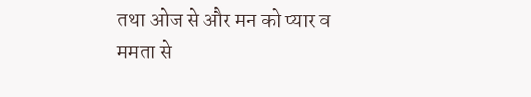तथा ओज से और मन को प्यार व ममता से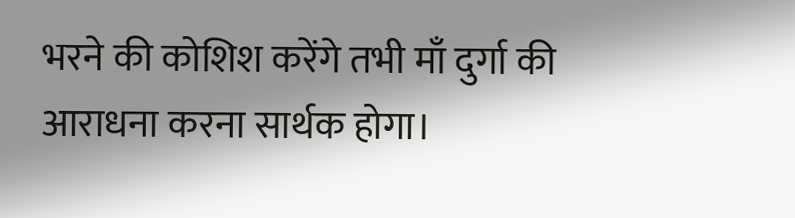भरने की कोशिश करेंगे तभी माँ दुर्गा की आराधना करना सार्थक होगा।